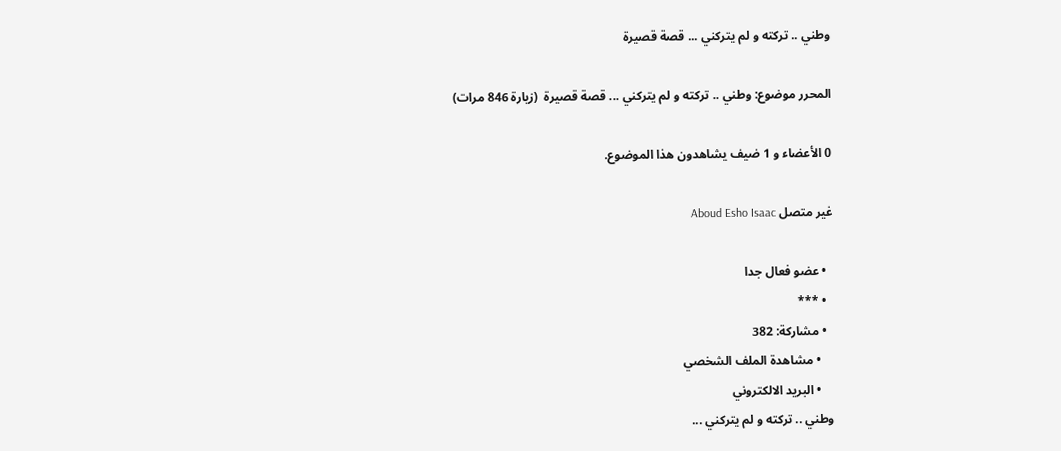وطني .. تركته و لم يتركني ... قصة قصيرة

المحرر موضوع: وطني .. تركته و لم يتركني ... قصة قصيرة  (زيارة 846 مرات)

0 الأعضاء و 1 ضيف يشاهدون هذا الموضوع.

غير متصل Aboud Esho Isaac

  • عضو فعال جدا
  • ***
  • مشاركة: 382
    • مشاهدة الملف الشخصي
    • البريد الالكتروني
وطني .. تركته و لم يتركني ...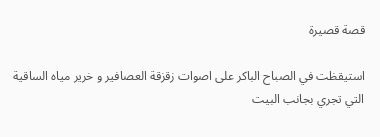قصة قصيرة

استيقظت في الصباح الباكر على اصوات زقزقة العصافير و خرير مياه الساقية
التي تجري بجانب البيت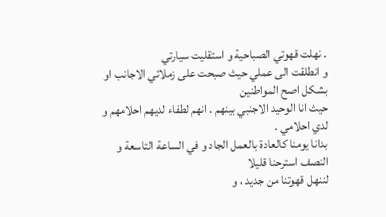. نهلت قهوتي الصباحية و استقليت سيارتي
و انطلقت الى عملي حيث صبحت على زملائي الاجانب او بشكل اصح المواطنين
حيث انا الوحيد الاجنبي بينهم . انهم لطفاء لديهم احلامهم و لدي احلامي .
بدانا يومنا كالعادة بالعمل الجاد و في الساعة التاسعة و النصف استرحنا قليلا
لننهل قهوتنا من جديد ، و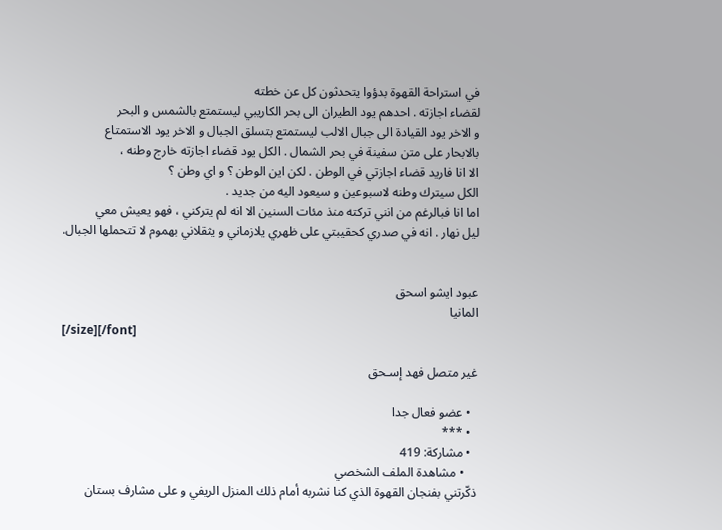في استراحة القهوة بدؤوا يتحدثون كل عن خطته
لقضاء اجازته . احدهم يود الطيران الى بحر الكاريبي ليستمتع بالشمس و البحر
و الاخر يود القيادة الى جبال الالب ليستمتع بتسلق الجبال و الاخر يود الاستمتاع
بالابحار على متن سفينة في بحر الشمال . الكل يود قضاء اجازته خارج وطنه ،
الا انا فاريد قضاء اجازتي في الوطن . لكن اين الوطن ؟ و اي وطن ؟
الكل سيترك وطنه لاسبوعين و سيعود اليه من جديد .
اما انا فبالرغم من انني تركته منذ مئات السنين الا انه لم يتركني ، فهو يعيش معي
ليل نهار . انه في صدري كحقيبتي على ظهري يلازماني و يثقلاني بهموم لا تتحملها الجبال.


عبود ايشو اسحق
المانيا
[/size][/font]

غير متصل فهد إسـحق

  • عضو فعال جدا
  • ***
  • مشاركة: 419
    • مشاهدة الملف الشخصي
ذكّرتني بفنجان القهوة الذي كنا نشربه أمام ذلك المنزل الريفي و على مشارف بستان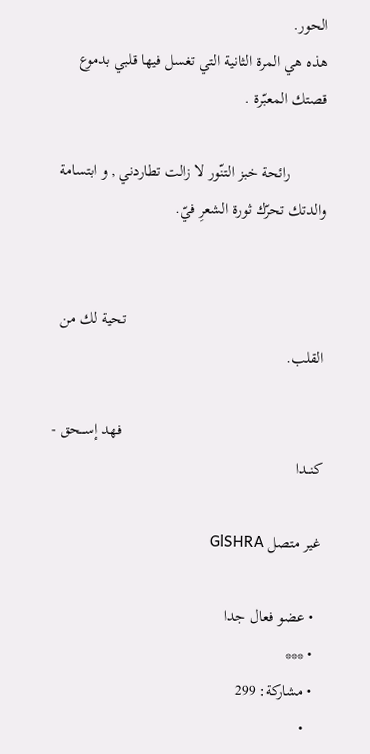الحور.
هذه هي المرة الثانية التي تغسل فيها قلبي بدموع قصتك المعبّرة .

         رائحة خبز التنّور لا زالت تطاردني , و ابتسامة والدتك تحرّك ثورة الشعرِ فيّ.


                                                 تحية لك من القلب.

                                                  فهد إســـحق - كنــدا

غير متصل GlSHRA

  • عضو فعال جدا
  • ***
  • مشاركة: 299
    •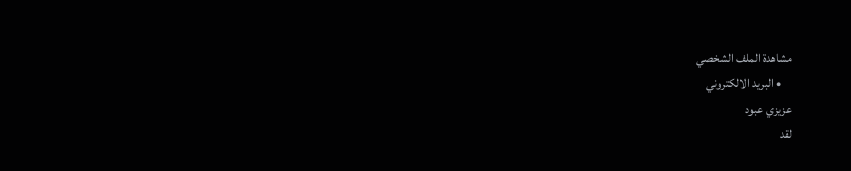مشاهدة الملف الشخصي
    • البريد الالكتروني
عزيزي عبود
لقد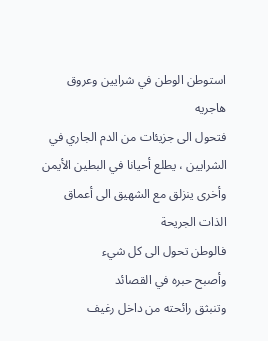استوطن الوطن في شرايين وعروق هاجريه
فتحول الى جزيئات من الدم الجاري في الشرايين ، يطلع أحيانا في البطين الأيمن
وأخرى ينزلق مع الشهيق الى أعماق الذات الجريحة
فالوطن تحول الى كل شيء
وأصبح حبره في القصائد
وتنبثق رائحته من داخل رغيف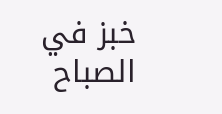خبز في الصباح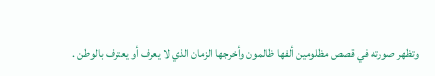وتظهر صورته في قصص مظلومين ألفها ظالمون وأخرجها الزمان الذي لا يعرف أو يعترف بالوطن .